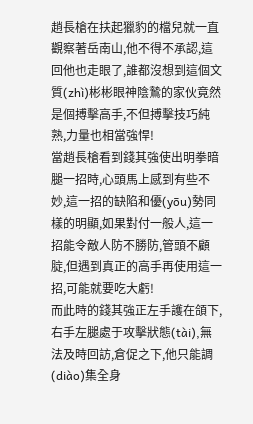趙長槍在扶起獵豹的檔兒就一直觀察著岳南山,他不得不承認,這回他也走眼了,誰都沒想到這個文質(zhì)彬彬眼神陰鷙的家伙竟然是個搏擊高手,不但搏擊技巧純熟,力量也相當強悍!
當趙長槍看到錢其強使出明拳暗腿一招時,心頭馬上感到有些不妙,這一招的缺陷和優(yōu)勢同樣的明顯,如果對付一般人,這一招能令敵人防不勝防,管頭不顧腚,但遇到真正的高手再使用這一招,可能就要吃大虧!
而此時的錢其強正左手護在頜下,右手左腿處于攻擊狀態(tài),無法及時回訪,倉促之下,他只能調(diào)集全身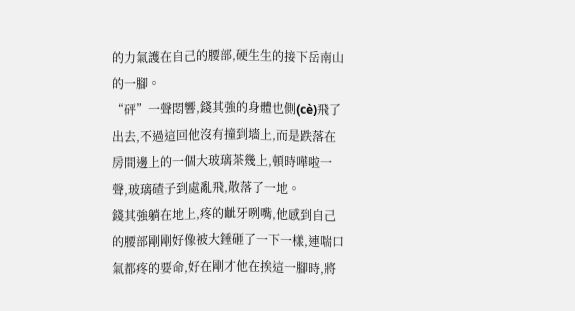的力氣護在自己的腰部,硬生生的接下岳南山的一腳。
“砰”一聲悶響,錢其強的身體也側(cè)飛了出去,不過這回他沒有撞到墻上,而是跌落在房間邊上的一個大玻璃茶幾上,頓時嘩啦一聲,玻璃碴子到處亂飛,散落了一地。
錢其強躺在地上,疼的齜牙咧嘴,他感到自己的腰部剛剛好像被大錘砸了一下一樣,連喘口氣都疼的要命,好在剛才他在挨這一腳時,將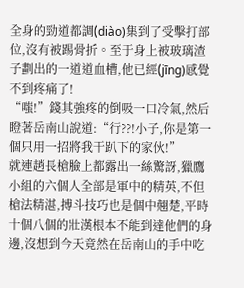全身的勁道都調(diào)集到了受擊打部位,沒有被踢骨折。至于身上被玻璃渣子劃出的一道道血槽,他已經(jīng)感覺不到疼痛了!
“嗤!”錢其強疼的倒吸一口冷氣,然后瞪著岳南山說道:“行??!小子,你是第一個只用一招將我干趴下的家伙!”
就連趙長槍臉上都露出一絲驚訝,獵鷹小組的六個人全部是軍中的精英,不但槍法精湛,搏斗技巧也是個中翹楚,平時十個八個的壯漢根本不能到達他們的身邊,沒想到今天竟然在岳南山的手中吃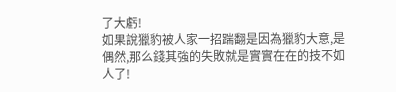了大虧!
如果說獵豹被人家一招踹翻是因為獵豹大意,是偶然,那么錢其強的失敗就是實實在在的技不如人了!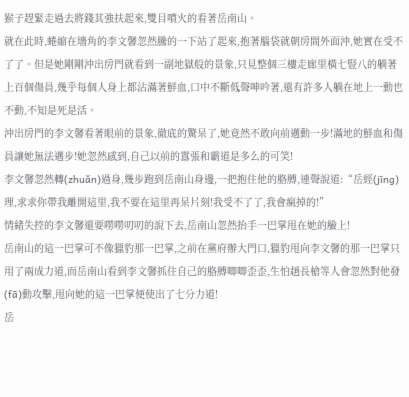猴子趕緊走過去將錢其強扶起來,雙目噴火的看著岳南山。
就在此時,蜷縮在墻角的李文馨忽然騰的一下站了起來,抱著腦袋就朝房間外面沖,她實在受不了了。但是她剛剛沖出房門就看到一副地獄般的景象,只見整個三樓走廊里橫七豎八的躺著上百個傷員,幾乎每個人身上都沾滿著鮮血,口中不斷低聲呻吟著,還有許多人躺在地上一動也不動,不知是死是活。
沖出房門的李文馨看著眼前的景象,徹底的驚呆了,她竟然不敢向前邁動一步!滿地的鮮血和傷員讓她無法邁步!她忽然感到,自己以前的囂張和霸道是多么的可笑!
李文馨忽然轉(zhuǎn)過身,幾步跑到岳南山身邊,一把抱住他的胳膊,連聲說道:“岳經(jīng)理,求求你帶我離開這里,我不要在這里再呆片刻!我受不了了,我會瘋掉的!”
情緒失控的李文馨還要嘮嘮叨叨的說下去,岳南山忽然抬手一巴掌甩在她的臉上!
岳南山的這一巴掌可不像獵豹那一巴掌,之前在黨府辦大門口,獵豹甩向李文馨的那一巴掌只用了兩成力道,而岳南山看到李文馨抓住自己的胳膊唧唧歪歪,生怕趙長槍等人會忽然對他發(fā)動攻擊,甩向她的這一巴掌便使出了七分力道!
岳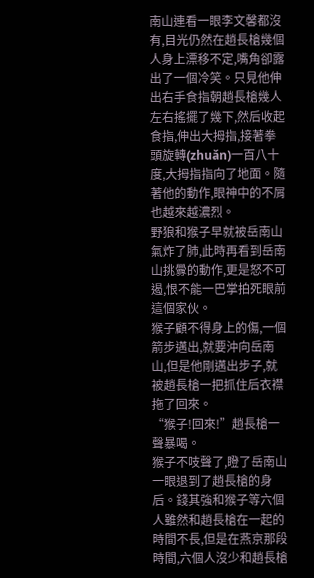南山連看一眼李文馨都沒有,目光仍然在趙長槍幾個人身上漂移不定,嘴角卻露出了一個冷笑。只見他伸出右手食指朝趙長槍幾人左右搖擺了幾下,然后收起食指,伸出大拇指,接著拳頭旋轉(zhuǎn)一百八十度,大拇指指向了地面。隨著他的動作,眼神中的不屑也越來越濃烈。
野狼和猴子早就被岳南山氣炸了肺,此時再看到岳南山挑釁的動作,更是怒不可遏,恨不能一巴掌拍死眼前這個家伙。
猴子顧不得身上的傷,一個箭步邁出,就要沖向岳南山,但是他剛邁出步子,就被趙長槍一把抓住后衣襟拖了回來。
“猴子!回來!”趙長槍一聲暴喝。
猴子不吱聲了,瞪了岳南山一眼退到了趙長槍的身后。錢其強和猴子等六個人雖然和趙長槍在一起的時間不長,但是在燕京那段時間,六個人沒少和趙長槍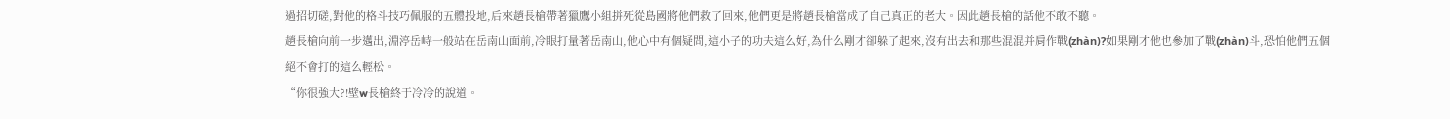過招切磋,對他的格斗技巧佩服的五體投地,后來趙長槍帶著獵鷹小組拼死從島國將他們救了回來,他們更是將趙長槍當成了自己真正的老大。因此趙長槍的話他不敢不聽。
趙長槍向前一步邁出,淵渟岳峙一般站在岳南山面前,冷眼打量著岳南山,他心中有個疑問,這小子的功夫這么好,為什么剛才卻躲了起來,沒有出去和那些混混并肩作戰(zhàn)?如果剛才他也參加了戰(zhàn)斗,恐怕他們五個絕不會打的這么輕松。
“你很強大?!壁w長槍終于冷冷的說道。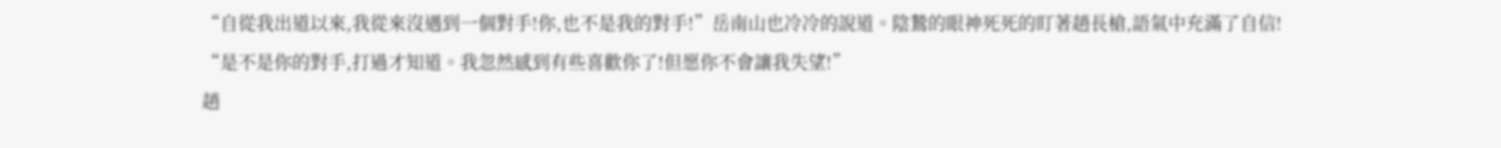“自從我出道以來,我從來沒遇到一個對手!你,也不是我的對手!”岳南山也冷冷的說道。陰鷙的眼神死死的盯著趙長槍,語氣中充滿了自信!
“是不是你的對手,打過才知道。我忽然感到有些喜歡你了!但愿你不會讓我失望!”
趙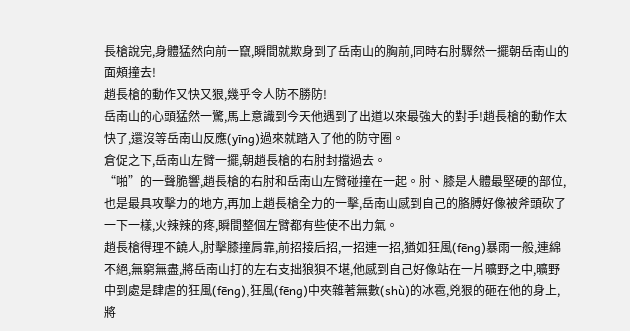長槍說完,身體猛然向前一竄,瞬間就欺身到了岳南山的胸前,同時右肘驟然一擺朝岳南山的面頰撞去!
趙長槍的動作又快又狠,幾乎令人防不勝防!
岳南山的心頭猛然一驚,馬上意識到今天他遇到了出道以來最強大的對手!趙長槍的動作太快了,還沒等岳南山反應(yīng)過來就踏入了他的防守圈。
倉促之下,岳南山左臂一擺,朝趙長槍的右肘封擋過去。
“啪”的一聲脆響,趙長槍的右肘和岳南山左臂碰撞在一起。肘、膝是人體最堅硬的部位,也是最具攻擊力的地方,再加上趙長槍全力的一擊,岳南山感到自己的胳膊好像被斧頭砍了一下一樣,火辣辣的疼,瞬間整個左臂都有些使不出力氣。
趙長槍得理不饒人,肘擊膝撞肩靠,前招接后招,一招連一招,猶如狂風(fēng)暴雨一般,連綿不絕,無窮無盡,將岳南山打的左右支拙狼狽不堪,他感到自己好像站在一片曠野之中,曠野中到處是肆虐的狂風(fēng),狂風(fēng)中夾雜著無數(shù)的冰雹,兇狠的砸在他的身上,將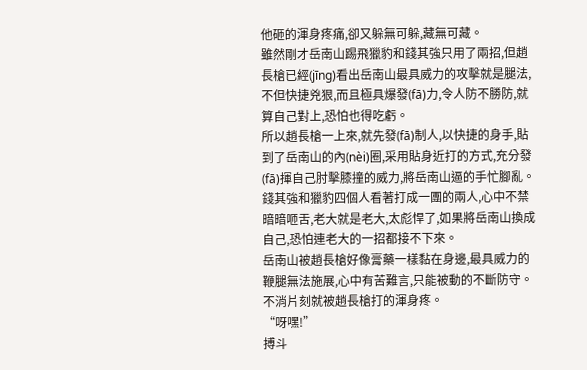他砸的渾身疼痛,卻又躲無可躲,藏無可藏。
雖然剛才岳南山踢飛獵豹和錢其強只用了兩招,但趙長槍已經(jīng)看出岳南山最具威力的攻擊就是腿法,不但快捷兇狠,而且極具爆發(fā)力,令人防不勝防,就算自己對上,恐怕也得吃虧。
所以趙長槍一上來,就先發(fā)制人,以快捷的身手,貼到了岳南山的內(nèi)圈,采用貼身近打的方式,充分發(fā)揮自己肘擊膝撞的威力,將岳南山逼的手忙腳亂。
錢其強和獵豹四個人看著打成一團的兩人,心中不禁暗暗咂舌,老大就是老大,太彪悍了,如果將岳南山換成自己,恐怕連老大的一招都接不下來。
岳南山被趙長槍好像膏藥一樣黏在身邊,最具威力的鞭腿無法施展,心中有苦難言,只能被動的不斷防守。不消片刻就被趙長槍打的渾身疼。
“呀嘿!”
搏斗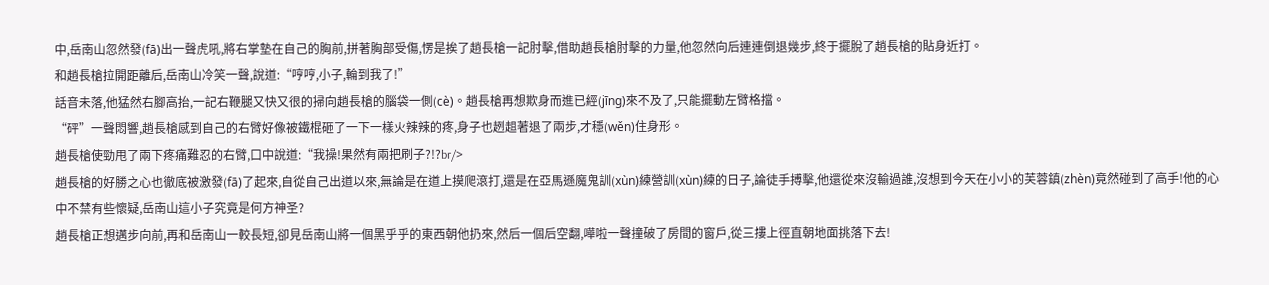中,岳南山忽然發(fā)出一聲虎吼,將右掌墊在自己的胸前,拼著胸部受傷,愣是挨了趙長槍一記肘擊,借助趙長槍肘擊的力量,他忽然向后連連倒退幾步,終于擺脫了趙長槍的貼身近打。
和趙長槍拉開距離后,岳南山冷笑一聲,說道:“哼哼,小子,輪到我了!”
話音未落,他猛然右腳高抬,一記右鞭腿又快又很的掃向趙長槍的腦袋一側(cè)。趙長槍再想欺身而進已經(jīng)來不及了,只能擺動左臂格擋。
“砰”一聲悶響,趙長槍感到自己的右臂好像被鐵棍砸了一下一樣火辣辣的疼,身子也趔趄著退了兩步,才穩(wěn)住身形。
趙長槍使勁甩了兩下疼痛難忍的右臂,口中說道:“我操!果然有兩把刷子?!?br/>
趙長槍的好勝之心也徹底被激發(fā)了起來,自從自己出道以來,無論是在道上摸爬滾打,還是在亞馬遜魔鬼訓(xùn)練營訓(xùn)練的日子,論徒手搏擊,他還從來沒輸過誰,沒想到今天在小小的芙蓉鎮(zhèn)竟然碰到了高手!他的心中不禁有些懷疑,岳南山這小子究竟是何方神圣?
趙長槍正想邁步向前,再和岳南山一較長短,卻見岳南山將一個黑乎乎的東西朝他扔來,然后一個后空翻,嘩啦一聲撞破了房間的窗戶,從三摟上徑直朝地面挑落下去!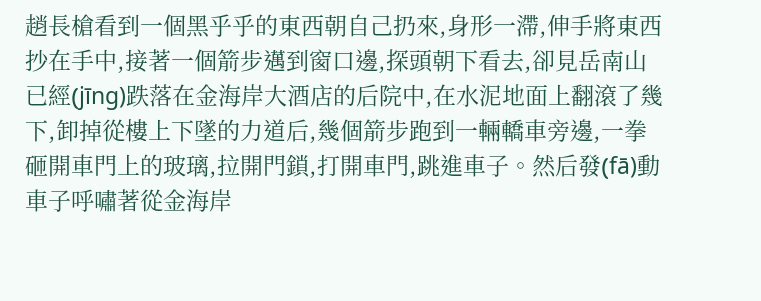趙長槍看到一個黑乎乎的東西朝自己扔來,身形一滯,伸手將東西抄在手中,接著一個箭步邁到窗口邊,探頭朝下看去,卻見岳南山已經(jīng)跌落在金海岸大酒店的后院中,在水泥地面上翻滾了幾下,卸掉從樓上下墜的力道后,幾個箭步跑到一輛轎車旁邊,一拳砸開車門上的玻璃,拉開門鎖,打開車門,跳進車子。然后發(fā)動車子呼嘯著從金海岸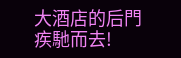大酒店的后門疾馳而去!